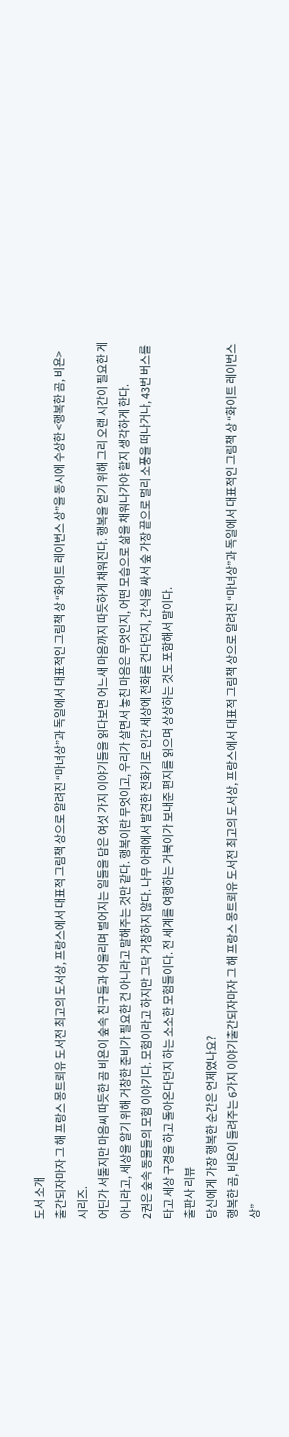도서 소개
출간되자마자 그 해 프랑스 몽트뢰유 도서전 최고의 도서상, 프랑스에서 대표적 그림책 상으로 알려진 “마녀상”과 독일에서 대표적인 그림책 상 “화이트 레이번스 상”을 동시에 수상한 <행복한 곰, 비욘> 시리즈.
어딘가 서툴지만 마음씨 따듯한 곰 비욘이 숲속 친구들과 어울리며 벌어지는 일들을 담은 여섯 가지 이야기들을 읽다보면 어느새 마음까지 따듯하게 채워진다. 행복을 얻기 위해 그리 오랜 시간이 필요한 게 아니라고, 세상을 알기 위해 거창한 준비가 필요한 건 아니라고 말해주는 것만 같다. 행복이란 무엇이고, 우리가 살면서 놓친 마음은 무엇인지, 어떤 모습으로 삶을 채워나가야 할지 생각하게 한다.
2권은 숲속 동물들의 모험 이야기다. 모험이라고 하지만 그닥 거창하지 않다. 나무 아래에서 발견한 전화기로 인간 세상에 전화를 건다던지, 간식을 싸서 숲 가장 끝으로 멀리 소풍을 떠나거나, 43번 버스를 타고 세상 구경을 하고 돌아온다던지 하는 소소한 모험들이다. 전 세계를 여행하는 거북이가 보내준 편지를 읽으며 상상하는 것도 포함해서 말이다.
출판사 리뷰
당신에게 가장 행복한 순간은 언제였나요?
행복한 곰, 비욘이 들려주는 6가지 이야기출간되자마자 그 해 프랑스 몽트뢰유 도서전 최고의 도서상, 프랑스에서 대표적 그림책 상으로 알려진 “마녀상”과 독일에서 대표적인 그림책 상 “화이트 레이번스 상”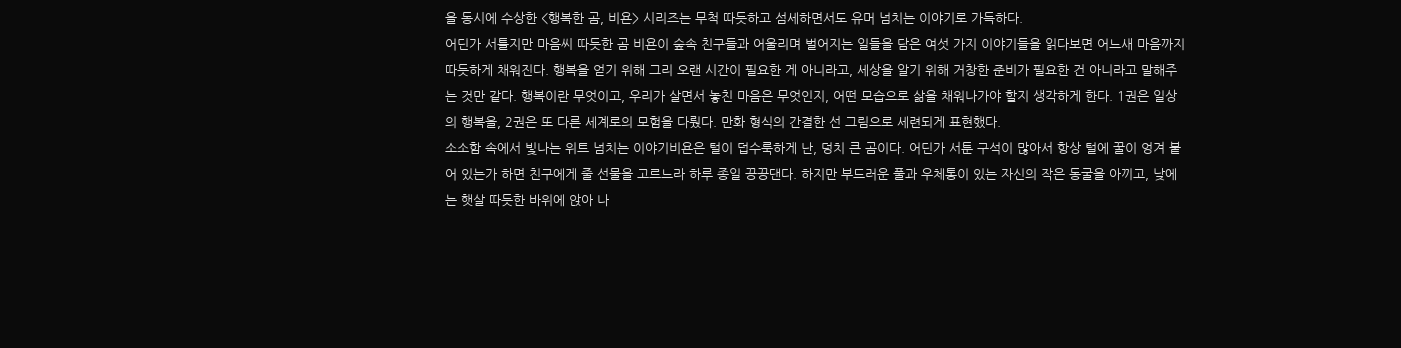을 동시에 수상한 <행복한 곰, 비욘> 시리즈는 무척 따듯하고 섬세하면서도 유머 넘치는 이야기로 가득하다.
어딘가 서툴지만 마음씨 따듯한 곰 비욘이 숲속 친구들과 어울리며 벌어지는 일들을 담은 여섯 가지 이야기들을 읽다보면 어느새 마음까지 따듯하게 채워진다. 행복을 얻기 위해 그리 오랜 시간이 필요한 게 아니라고, 세상을 알기 위해 거창한 준비가 필요한 건 아니라고 말해주는 것만 같다. 행복이란 무엇이고, 우리가 살면서 놓친 마음은 무엇인지, 어떤 모습으로 삶을 채워나가야 할지 생각하게 한다. 1권은 일상의 행복을, 2권은 또 다른 세계로의 모험을 다뤘다. 만화 형식의 간결한 선 그림으로 세련되게 표현했다.
소소함 속에서 빛나는 위트 넘치는 이야기비욘은 털이 덥수룩하게 난, 덩치 큰 곰이다. 어딘가 서툰 구석이 많아서 항상 털에 꿀이 엉겨 붙어 있는가 하면 친구에게 줄 선물을 고르느라 하루 종일 끙끙댄다. 하지만 부드러운 풀과 우체통이 있는 자신의 작은 동굴을 아끼고, 낮에는 햇살 따듯한 바위에 앉아 나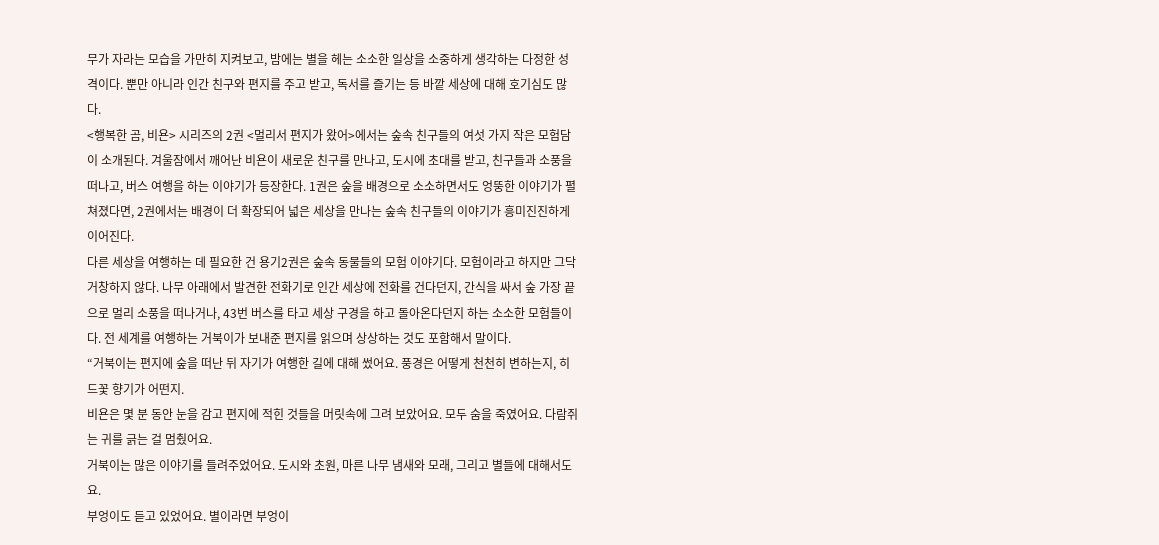무가 자라는 모습을 가만히 지켜보고, 밤에는 별을 헤는 소소한 일상을 소중하게 생각하는 다정한 성격이다. 뿐만 아니라 인간 친구와 편지를 주고 받고, 독서를 즐기는 등 바깥 세상에 대해 호기심도 많다.
<행복한 곰, 비욘> 시리즈의 2권 <멀리서 편지가 왔어>에서는 숲속 친구들의 여섯 가지 작은 모험담이 소개된다. 겨울잠에서 깨어난 비욘이 새로운 친구를 만나고, 도시에 초대를 받고, 친구들과 소풍을 떠나고, 버스 여행을 하는 이야기가 등장한다. 1권은 숲을 배경으로 소소하면서도 엉뚱한 이야기가 펼쳐졌다면, 2권에서는 배경이 더 확장되어 넓은 세상을 만나는 숲속 친구들의 이야기가 흥미진진하게 이어진다.
다른 세상을 여행하는 데 필요한 건 용기2권은 숲속 동물들의 모험 이야기다. 모험이라고 하지만 그닥 거창하지 않다. 나무 아래에서 발견한 전화기로 인간 세상에 전화를 건다던지, 간식을 싸서 숲 가장 끝으로 멀리 소풍을 떠나거나, 43번 버스를 타고 세상 구경을 하고 돌아온다던지 하는 소소한 모험들이다. 전 세계를 여행하는 거북이가 보내준 편지를 읽으며 상상하는 것도 포함해서 말이다.
“거북이는 편지에 숲을 떠난 뒤 자기가 여행한 길에 대해 썼어요. 풍경은 어떻게 천천히 변하는지, 히드꽃 향기가 어떤지.
비욘은 몇 분 동안 눈을 감고 편지에 적힌 것들을 머릿속에 그려 보았어요. 모두 숨을 죽였어요. 다람쥐는 귀를 긁는 걸 멈췄어요.
거북이는 많은 이야기를 들려주었어요. 도시와 초원, 마른 나무 냄새와 모래, 그리고 별들에 대해서도요.
부엉이도 듣고 있었어요. 별이라면 부엉이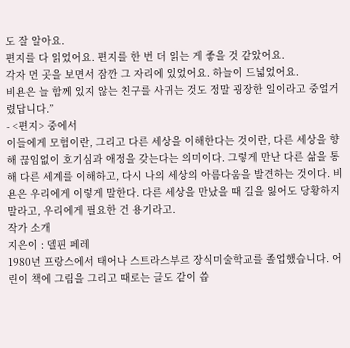도 잘 알아요.
편지를 다 읽었어요. 편지를 한 번 더 읽는 게 좋을 것 같았어요.
각자 먼 곳을 보면서 잠깐 그 자리에 있었어요. 하늘이 드넓었어요.
비욘은 늘 함께 있지 않는 친구를 사귀는 것도 정말 굉장한 일이라고 중얼거렸답니다.”
- <편지> 중에서
이들에게 모험이란, 그리고 다른 세상을 이해한다는 것이란, 다른 세상을 향해 끊임없이 호기심과 애정을 갖는다는 의미이다. 그렇게 만난 다른 삶을 통해 다른 세계를 이해하고, 다시 나의 세상의 아름다움을 발견하는 것이다. 비욘은 우리에게 이렇게 말한다. 다른 세상을 만났을 때 길을 잃어도 당황하지 말라고, 우리에게 필요한 건 용기라고.
작가 소개
지은이 : 델핀 페레
1980년 프랑스에서 태어나 스트라스부르 장식미술학교를 졸업했습니다. 어린이 책에 그림을 그리고 때로는 글도 같이 씁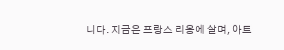니다. 지금은 프랑스 리옹에 살며, 아트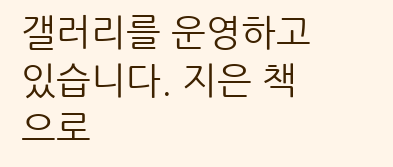갤러리를 운영하고 있습니다. 지은 책으로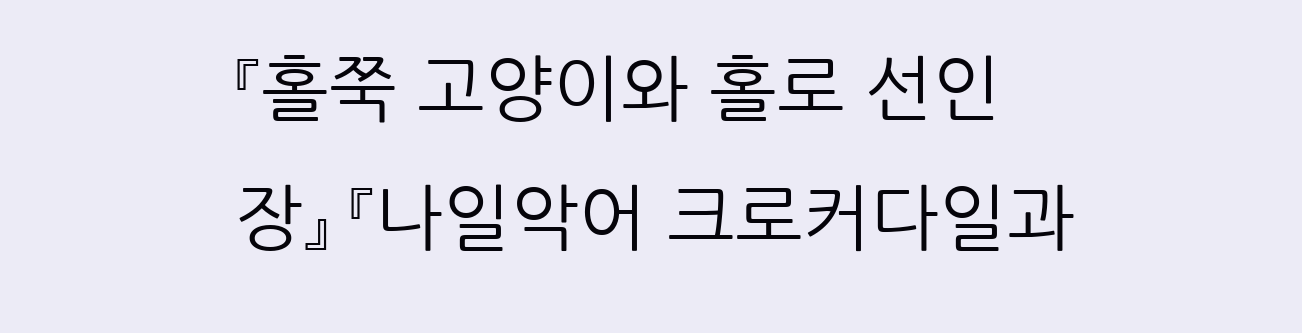『홀쭉 고양이와 홀로 선인장』 『나일악어 크로커다일과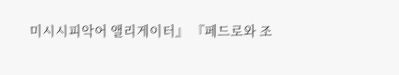미시시피악어 앨리게이터』 『페드로와 조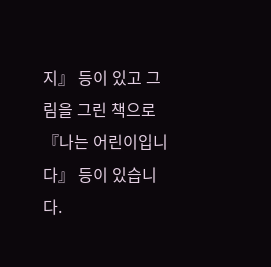지』 등이 있고 그림을 그린 책으로 『나는 어린이입니다』 등이 있습니다.